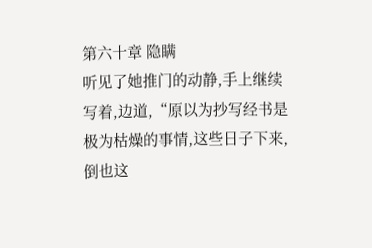第六十章 隐瞒
听见了她推门的动静,手上继续写着,边道,“原以为抄写经书是极为枯燥的事情,这些日子下来,倒也这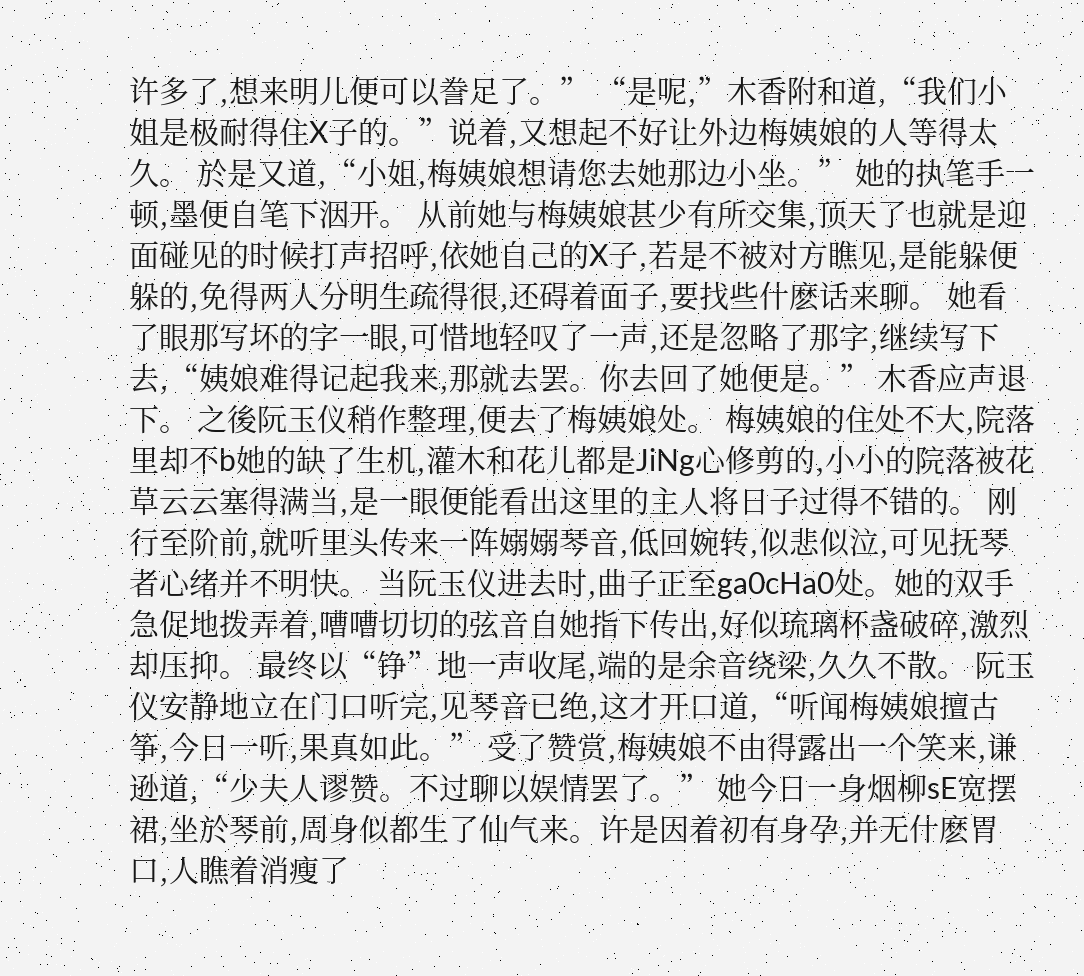许多了,想来明儿便可以誊足了。” “是呢,”木香附和道,“我们小姐是极耐得住X子的。”说着,又想起不好让外边梅姨娘的人等得太久。 於是又道,“小姐,梅姨娘想请您去她那边小坐。” 她的执笔手一顿,墨便自笔下洇开。 从前她与梅姨娘甚少有所交集,顶天了也就是迎面碰见的时候打声招呼,依她自己的X子,若是不被对方瞧见,是能躲便躲的,免得两人分明生疏得很,还碍着面子,要找些什麽话来聊。 她看了眼那写坏的字一眼,可惜地轻叹了一声,还是忽略了那字,继续写下去,“姨娘难得记起我来,那就去罢。你去回了她便是。” 木香应声退下。 之後阮玉仪稍作整理,便去了梅姨娘处。 梅姨娘的住处不大,院落里却不b她的缺了生机,灌木和花儿都是JiNg心修剪的,小小的院落被花草云云塞得满当,是一眼便能看出这里的主人将日子过得不错的。 刚行至阶前,就听里头传来一阵嫋嫋琴音,低回婉转,似悲似泣,可见抚琴者心绪并不明快。 当阮玉仪进去时,曲子正至ga0cHa0处。她的双手急促地拨弄着,嘈嘈切切的弦音自她指下传出,好似琉璃杯盏破碎,激烈却压抑。 最终以“铮”地一声收尾,端的是余音绕梁,久久不散。 阮玉仪安静地立在门口听完,见琴音已绝,这才开口道,“听闻梅姨娘擅古筝,今日一听,果真如此。” 受了赞赏,梅姨娘不由得露出一个笑来,谦逊道,“少夫人谬赞。不过聊以娱情罢了。” 她今日一身烟柳sE宽摆裙,坐於琴前,周身似都生了仙气来。许是因着初有身孕,并无什麽胃口,人瞧着消瘦了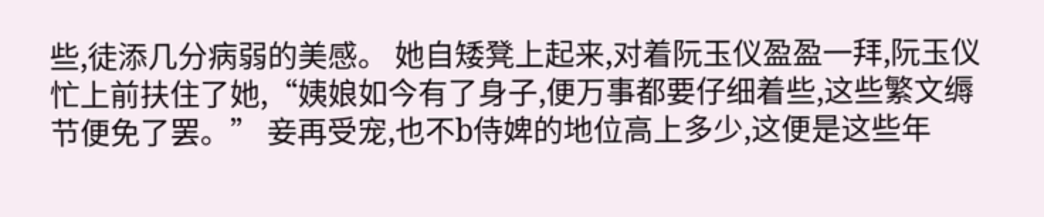些,徒添几分病弱的美感。 她自矮凳上起来,对着阮玉仪盈盈一拜,阮玉仪忙上前扶住了她,“姨娘如今有了身子,便万事都要仔细着些,这些繁文缛节便免了罢。” 妾再受宠,也不b侍婢的地位高上多少,这便是这些年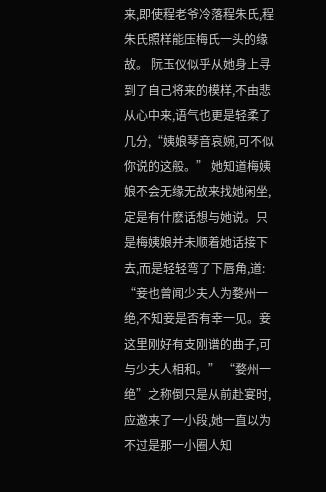来,即使程老爷冷落程朱氏,程朱氏照样能压梅氏一头的缘故。 阮玉仪似乎从她身上寻到了自己将来的模样,不由悲从心中来,语气也更是轻柔了几分,“姨娘琴音哀婉,可不似你说的这般。” 她知道梅姨娘不会无缘无故来找她闲坐,定是有什麽话想与她说。只是梅姨娘并未顺着她话接下去,而是轻轻弯了下唇角,道: “妾也曾闻少夫人为婺州一绝,不知妾是否有幸一见。妾这里刚好有支刚谱的曲子,可与少夫人相和。” “婺州一绝”之称倒只是从前赴宴时,应邀来了一小段,她一直以为不过是那一小圈人知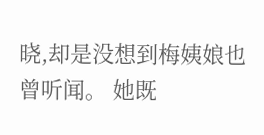晓,却是没想到梅姨娘也曾听闻。 她既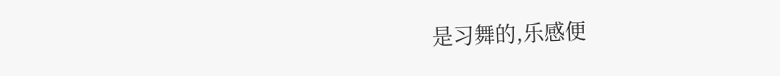是习舞的,乐感便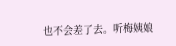也不会差了去。听梅姨娘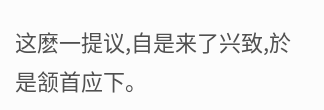这麽一提议,自是来了兴致,於是颔首应下。